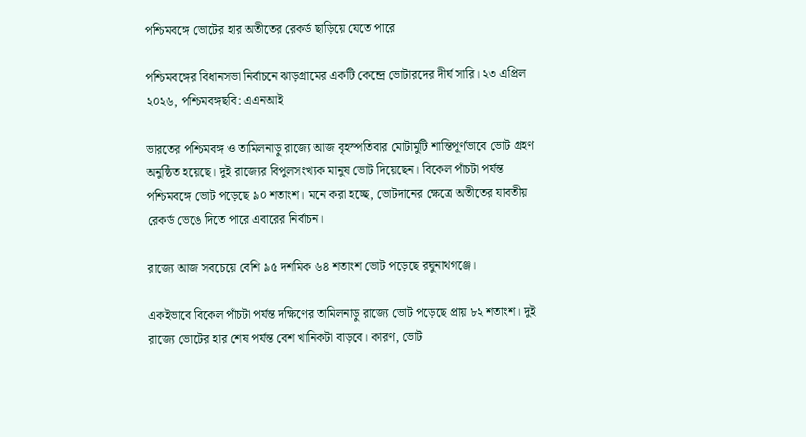পশ্চিমবঙ্গে ভোটের হার অতীতের রেকর্ড ছাড়িয়ে যেতে পারে

পশ্চিমবঙ্গের বিধানসভা নির্বাচনে ঝাড়গ্রামের একটি কেন্দ্রে ভোটারদের দীর্ঘ সারি। ২৩ এপ্রিল ২০২৬, পশ্চিমবঙ্গছবি: এএনআই

ভারতের পশ্চিমবঙ্গ ও তামিলনাড়ু রাজ্যে আজ বৃহস্পতিবার মোটামুটি শান্তিপূর্ণভাবে ভোট গ্রহণ অনুষ্ঠিত হয়েছে। দুই রাজ্যের বিপুলসংখ্যক মানুষ ভোট দিয়েছেন। বিকেল পাঁচটা পর্যন্ত পশ্চিমবঙ্গে ভোট পড়েছে ৯০ শতাংশ। মনে করা হচ্ছে, ভোটদানের ক্ষেত্রে অতীতের যাবতীয় রেকর্ড ভেঙে দিতে পারে এবারের নির্বাচন।

রাজ্যে আজ সবচেয়ে বেশি ৯৫ দশমিক ৬৪ শতাংশ ভোট পড়েছে রঘুনাথগঞ্জে।

একইভাবে বিকেল পাঁচটা পর্যন্ত দক্ষিণের তামিলনাড়ু রাজ্যে ভোট পড়েছে প্রায় ৮২ শতাংশ। দুই রাজ্যে ভোটের হার শেষ পর্যন্ত বেশ খানিকটা বাড়বে। কারণ, ভোট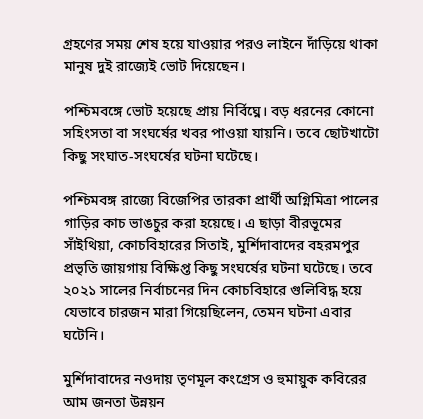গ্রহণের সময় শেষ হয়ে যাওয়ার পরও লাইনে দাঁড়িয়ে থাকা মানুষ দুই রাজ্যেই ভোট দিয়েছেন।

পশ্চিমবঙ্গে ভোট হয়েছে প্রায় নির্বিঘ্নে। বড় ধরনের কোনো সহিংসতা বা সংঘর্ষের খবর পাওয়া যায়নি। তবে ছোটখাটো কিছু সংঘাত-সংঘর্ষের ঘটনা ঘটেছে।

পশ্চিমবঙ্গ রাজ্যে বিজেপির তারকা প্রার্থী অগ্নিমিত্রা পালের গাড়ির কাচ ভাঙচুর করা হয়েছে। এ ছাড়া বীরভূমের সাঁইথিয়া, কোচবিহারের সিতাই, মুর্শিদাবাদের বহরমপুর প্রভৃতি জায়গায় বিক্ষিপ্ত কিছু সংঘর্ষের ঘটনা ঘটেছে। তবে ২০২১ সালের নির্বাচনের দিন কোচবিহারে গুলিবিদ্ধ হয়ে যেভাবে চারজন মারা গিয়েছিলেন, তেমন ঘটনা এবার ঘটেনি।

মুর্শিদাবাদের নওদায় তৃণমূল কংগ্রেস ও হুমায়ুক কবিরের আম জনতা উন্নয়ন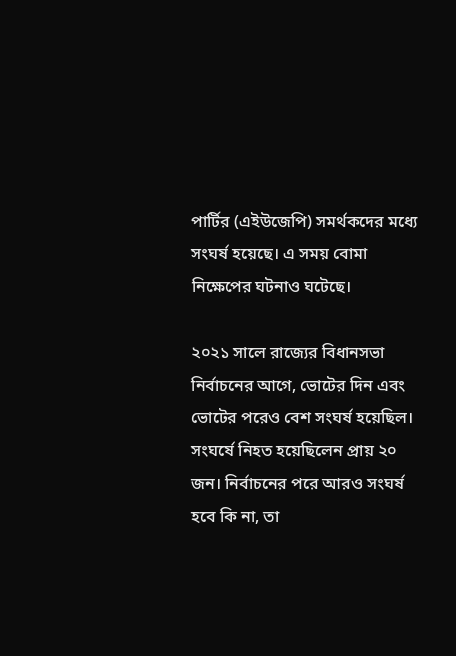পার্টির (এইউজেপি) সমর্থকদের মধ্যে সংঘর্ষ হয়েছে। এ সময় বোমা নিক্ষেপের ঘটনাও ঘটেছে।

২০২১ সালে রাজ্যের বিধানসভা নির্বাচনের আগে, ভোটের দিন এবং ভোটের পরেও বেশ সংঘর্ষ হয়েছিল। সংঘর্ষে নিহত হয়েছিলেন প্রায় ২০ জন। নির্বাচনের পরে আরও সংঘর্ষ হবে কি না, তা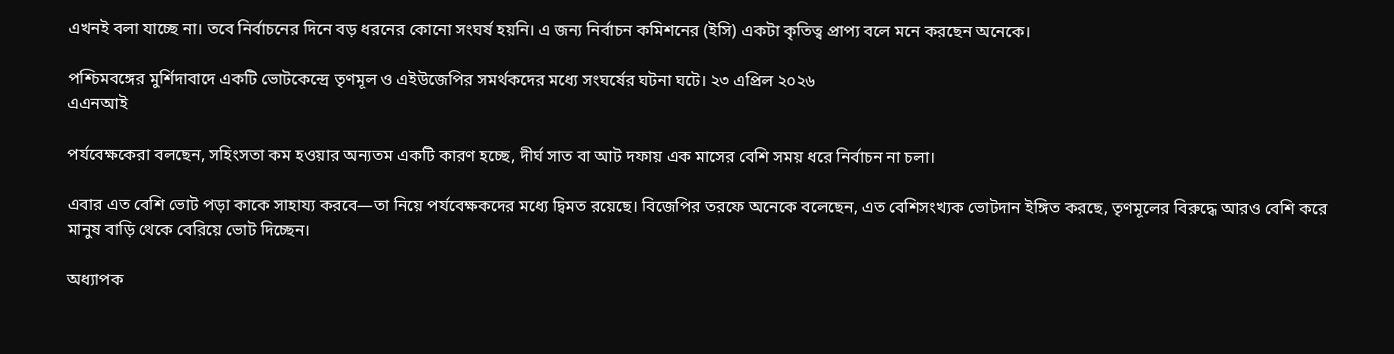এখনই বলা যাচ্ছে না। তবে নির্বাচনের দিনে বড় ধরনের কোনো সংঘর্ষ হয়নি। এ জন্য নির্বাচন কমিশনের (ইসি) একটা কৃতিত্ব প্রাপ্য বলে মনে করছেন অনেকে।

পশ্চিমবঙ্গের মুর্শিদাবাদে একটি ভোটকেন্দ্রে তৃণমূল ও এইউজেপির সমর্থকদের মধ্যে সংঘর্ষের ঘটনা ঘটে। ২৩ এপ্রিল ২০২৬
এএনআই

পর্যবেক্ষকেরা বলছেন, সহিংসতা কম হওয়ার অন্যতম একটি কারণ হচ্ছে, দীর্ঘ সাত বা আট দফায় এক মাসের বেশি সময় ধরে নির্বাচন না চলা।

এবার এত বেশি ভোট পড়া কাকে সাহায্য করবে—তা নিয়ে পর্যবেক্ষকদের মধ্যে দ্বিমত রয়েছে। বিজেপির তরফে অনেকে বলেছেন, এত বেশিসংখ্যক ভোটদান ইঙ্গিত করছে, তৃণমূলের বিরুদ্ধে আরও বেশি করে মানুষ বাড়ি থেকে বেরিয়ে ভোট দিচ্ছেন।

অধ্যাপক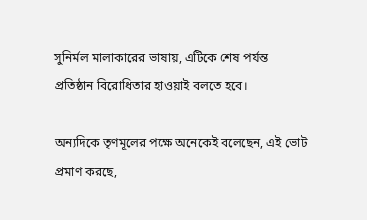সুনির্মল মালাকারের ভাষায়, এটিকে শেষ পর্যন্ত প্রতিষ্ঠান বিরোধিতার হাওয়াই বলতে হবে।

অন্যদিকে তৃণমূলের পক্ষে অনেকেই বলেছেন, এই ভোট প্রমাণ করছে,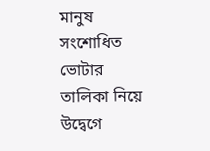মানুষ সংশোধিত ভোটার তালিকা নিয়ে উদ্বেগে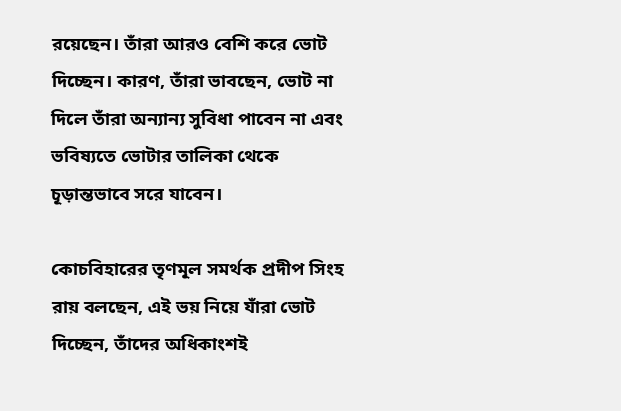রয়েছেন। তাঁরা আরও বেশি করে ভোট দিচ্ছেন। কারণ, তাঁরা ভাবছেন, ভোট না দিলে তাঁরা অন্যান্য সুবিধা পাবেন না এবং ভবিষ্যতে ভোটার তালিকা থেকে চূড়ান্তভাবে সরে যাবেন।

কোচবিহারের তৃণমূল সমর্থক প্রদীপ সিংহ রায় বলছেন, এই ভয় নিয়ে যাঁরা ভোট দিচ্ছেন, তাঁদের অধিকাংশই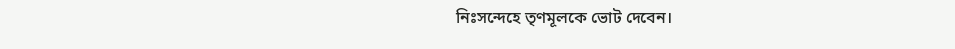নিঃসন্দেহে তৃণমূলকে ভোট দেবেন।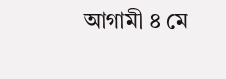আগামী ৪ মে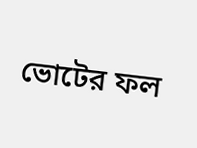ভোটের ফল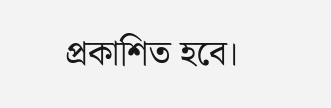প্রকাশিত হবে।